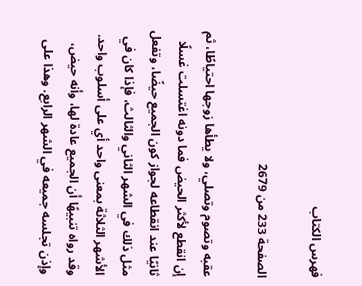فهرس الكتاب

الصفحة 233 من 2679

عقبه وتصوم وتصلي، ولا يطأها زوجها احتياطًا، ثم إن انقطع لأكثر الحيض فما دونه اغتسلت غسلًا ثانيًا عند انقطاعه لجواز كون الجميع حيضًا، وتفعل مثل ذلك في الشهر الثاني والثالث، فإذا كان في الأشهر الثلاثة بمعنى واحد أي على أسلوب واحد. وقد رواه تنبيهًا أن الجميع عادة لها، وأنه حيض، وإذن تجلسه جميعه في الشهر الرابع. وهذا على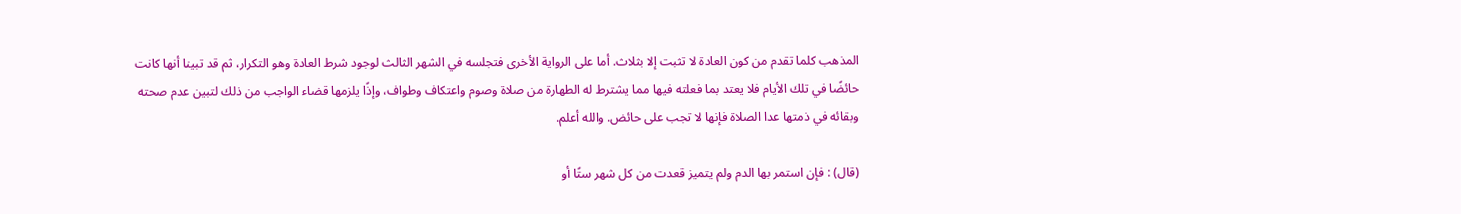المذهب كلما تقدم من كون العادة لا تثبت إلا بثلاث. أما على الرواية الأخرى فتجلسه في الشهر الثالث لوجود شرط العادة وهو التكرار، ثم قد تبينا أنها كانت حائضًا في تلك الأيام فلا يعتد بما فعلته فيها مما يشترط له الطهارة من صلاة وصوم واعتكاف وطواف، وإذًا يلزمها قضاء الواجب من ذلك لتبين عدم صحته وبقائه في ذمتها عدا الصلاة فإنها لا تجب على حائض. والله أعلم.

(قال) : فإن استمر بها الدم ولم يتميز قعدت من كل شهر ستًا أو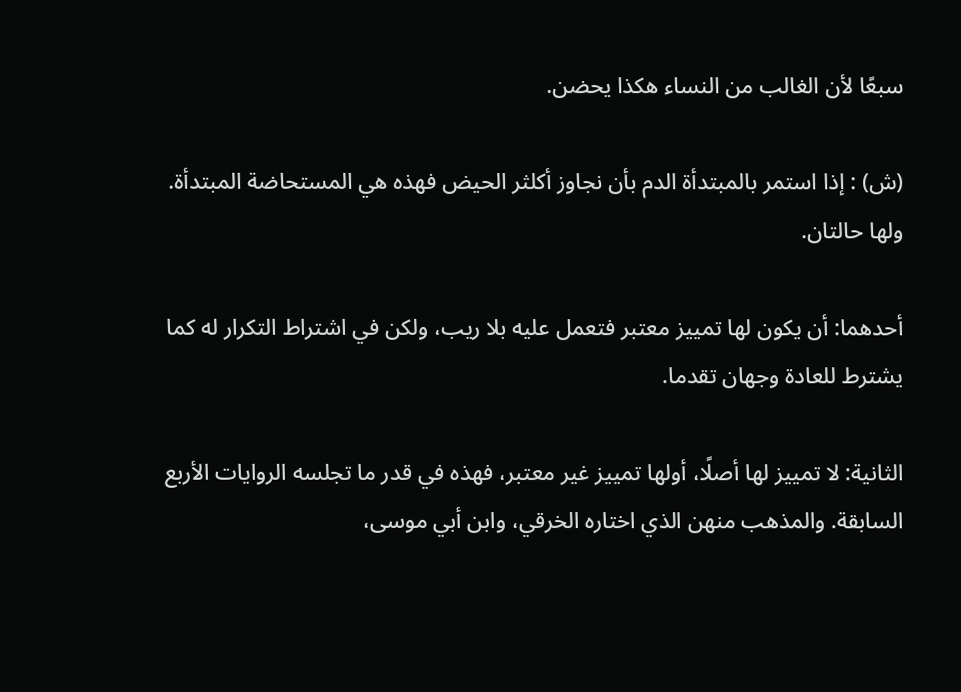سبعًا لأن الغالب من النساء هكذا يحضن.

(ش) : إذا استمر بالمبتدأة الدم بأن نجاوز أكلثر الحيض فهذه هي المستحاضة المبتدأة. ولها حالتان.

أحدهما: أن يكون لها تمييز معتبر فتعمل عليه بلا ريب، ولكن في اشتراط التكرار له كما يشترط للعادة وجهان تقدما.

الثانية: لا تمييز لها أصلًا، أولها تمييز غير معتبر، فهذه في قدر ما تجلسه الروايات الأربع السابقة. والمذهب منهن الذي اختاره الخرقي، وابن أبي موسى،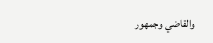والقاضي وجمهور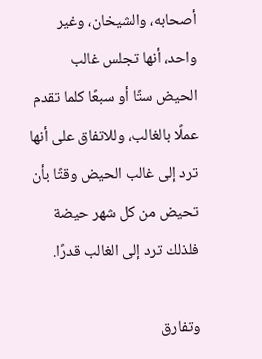أصحابه، والشيخان، وغير واحد، أنها تجلس غالب الحيض ستًا أو سبعًا كلما تقدم عملًا بالغالب، وللاتفاق على أنها ترد إلى غالب الحيض وقتًا بأن تحيض من كل شهر حيضة فلذلك ترد إلى الغالب قدرًا.

وتفارق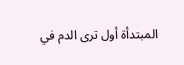المبتدأة أول ترى الدم في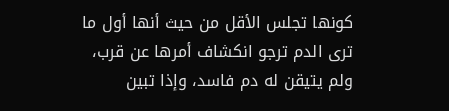كونها تجلس الأقل من حيث أنها أول ما ترى الدم ترجو انكشاف أمرها عن قرب، ولم يتيقن له دم فاسد، وإذا تبين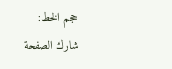حجم الخط:
شارك الصفحة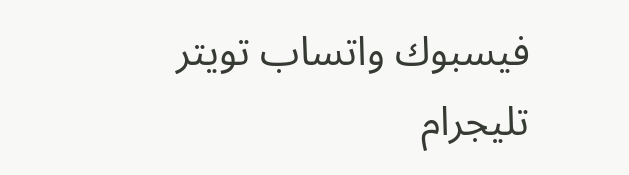فيسبوك واتساب تويتر تليجرام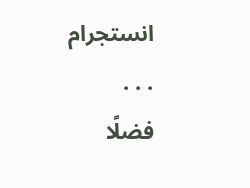انستجرام
. . .
فضلًا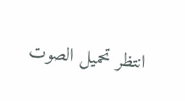انتظر تحميل الصوت